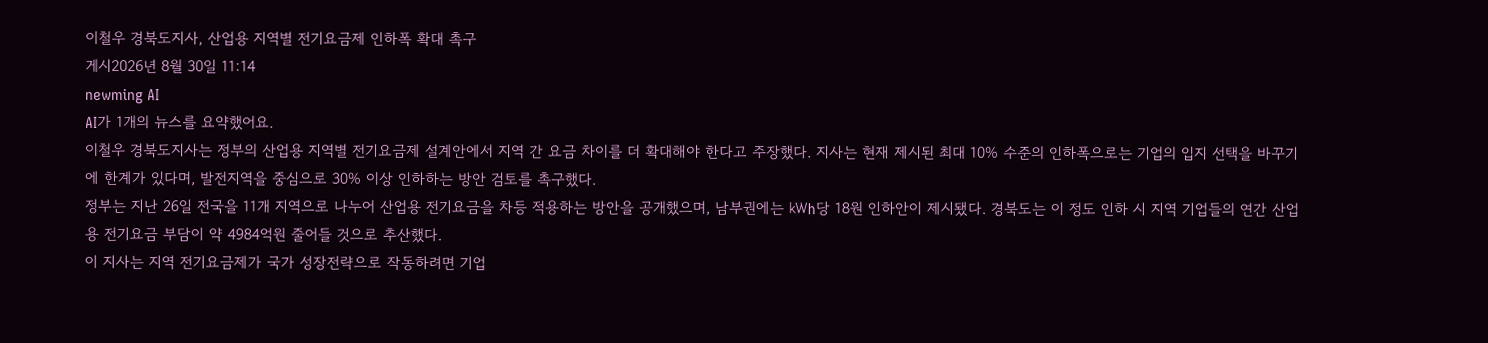이철우 경북도지사, 산업용 지역별 전기요금제 인하폭 확대 촉구
게시2026년 8월 30일 11:14
newming AI
AI가 1개의 뉴스를 요약했어요.
이철우 경북도지사는 정부의 산업용 지역별 전기요금제 설계안에서 지역 간 요금 차이를 더 확대해야 한다고 주장했다. 지사는 현재 제시된 최대 10% 수준의 인하폭으로는 기업의 입지 선택을 바꾸기에 한계가 있다며, 발전지역을 중심으로 30% 이상 인하하는 방안 검토를 촉구했다.
정부는 지난 26일 전국을 11개 지역으로 나누어 산업용 전기요금을 차등 적용하는 방안을 공개했으며, 남부권에는 ㎾h당 18원 인하안이 제시됐다. 경북도는 이 정도 인하 시 지역 기업들의 연간 산업용 전기요금 부담이 약 4984억원 줄어들 것으로 추산했다.
이 지사는 지역 전기요금제가 국가 성장전략으로 작동하려면 기업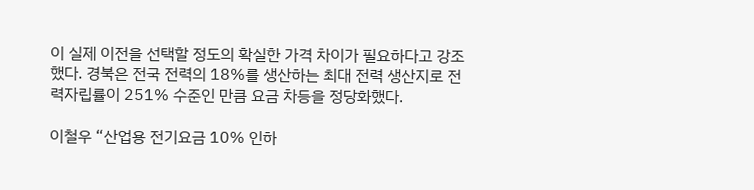이 실제 이전을 선택할 정도의 확실한 가격 차이가 필요하다고 강조했다. 경북은 전국 전력의 18%를 생산하는 최대 전력 생산지로 전력자립률이 251% 수준인 만큼 요금 차등을 정당화했다.

이철우 “산업용 전기요금 10% 인하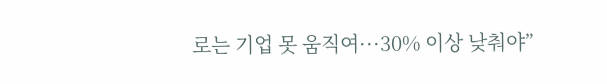로는 기업 못 움직여···30% 이상 낮춰야”